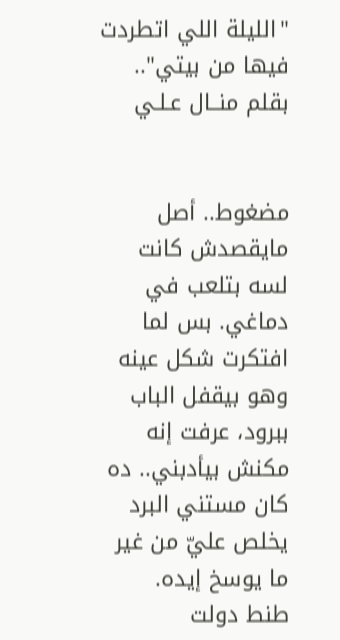"الليلة اللي اتطردت فيها من بيتي".. بقلم منــال عـلـي


مضغوط.. أصل مايقصدش كانت لسه بتلعب في دماغي. بس لما افتكرت شكل عينه وهو بيقفل الباب ببرود، عرفت إنه مكنش بيأدبني.. ده كان مستني البرد يخلص عليّ من غير ما يوسخ إيده.
طنط دولت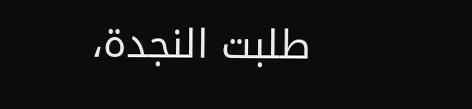طلبت النجدة،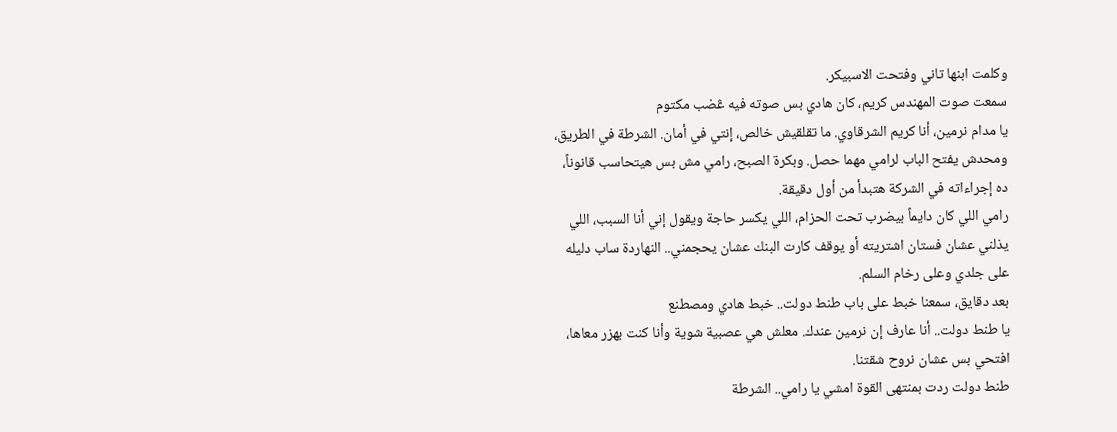وكلمت ابنها تاني وفتحت الاسبيكر.
سمعت صوت المهندس كريم، كان هادي بس صوته فيه ڠضب مكتوم
يا مدام نرمين، أنا كريم الشرقاوي. ما تقلقيش خالص، إنتي في أمان. الشرطة في الطريق، ومحدش يفتح الباب لرامي مهما حصل. وبكرة الصبح، رامي مش بس هيتحاسب قانوناً، ده إجراءاته في الشركة هتبدأ من أول دقيقة.
رامي اللي كان دايماً بيضرب تحت الحزام، اللي يكسر حاجة ويقول إني أنا السبب، اللي يذلني عشان فستان اشتريته أو يوقف كارت البنك عشان يحجمني.. النهاردة ساب دليله على جلدي وعلى رخام السلم.
بعد دقايق، سمعنا خبط على باب طنط دولت.. خبط هادي ومصطنع
يا طنط دولت.. أنا عارف إن نرمين عندك. معلش هي عصبية شوية وأنا كنت بهزر معاها، افتحي بس عشان نروح شقتنا.
طنط دولت ردت بمنتهى القوة امشي يا رامي.. الشرطة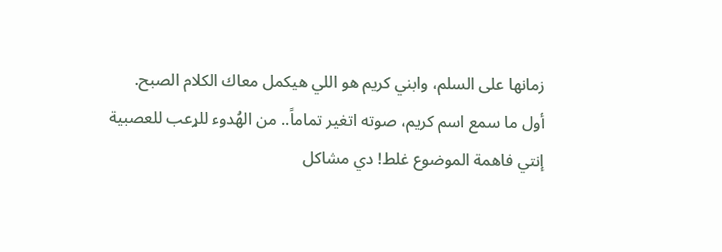زمانها على السلم، وابني كريم هو اللي هيكمل معاك الكلام الصبح.
أول ما سمع اسم كريم، صوته اتغير تماماً.. من الهُدوء للړعب للعصبية
إنتي فاهمة الموضوع غلط! دي مشاكل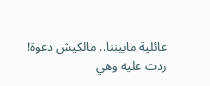عائلية مابيننا.. مالكيش دعوة!
ردت عليه وهي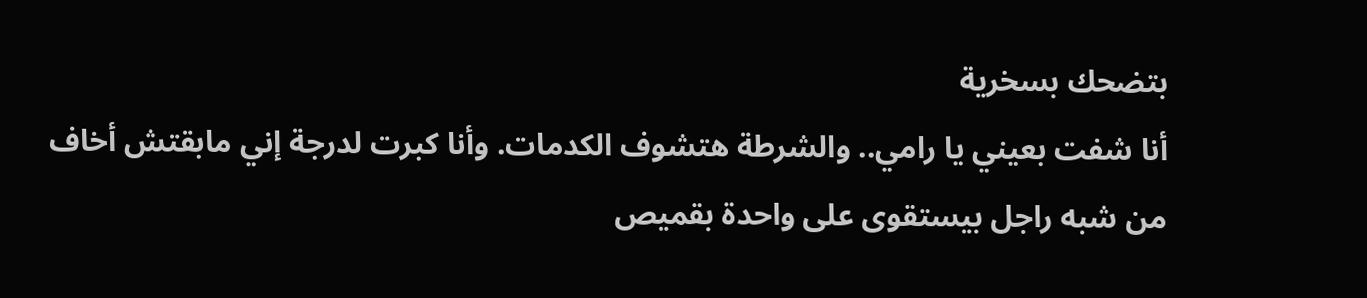بتضحك بسخرية
أنا شفت بعيني يا رامي.. والشرطة هتشوف الكدمات. وأنا كبرت لدرجة إني مابقتش أخاف من شبه راجل بيستقوى على واحدة بقميص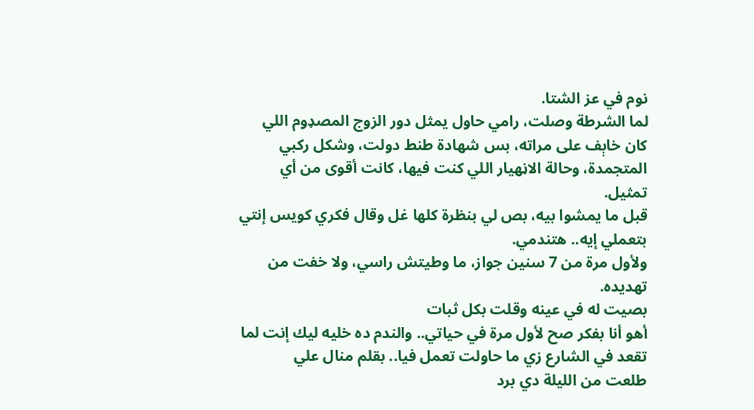نوم في عز الشتا.
لما الشرطة وصلت، رامي حاول يمثل دور الزوج المصډوم اللي كان خاېف على مراته، بس شهادة طنط دولت، وشكل ركبي المتجمدة، وحالة الاڼهيار اللي كنت فيها، كانت أقوى من أي تمثيل.
قبل ما يمشوا بيه، بص لي بنظرة كلها غل وقال فكري كويس إنتي بتعملي إيه.. هتندمي.
ولأول مرة من 7 سنين جواز، ما وطيتش راسي، ولا خفت من تهديده.
بصيت له في عينه وقلت بكل ثبات
أهو أنا بفكر صح لأول مرة في حياتي.. والندم ده خليه ليك إنت لما تقعد في الشارع زي ما حاولت تعمل فيا.. بقلم منال علي
طلعت من الليلة دي برد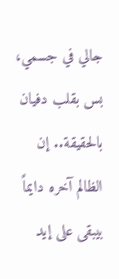جالي في جسمي، بس بقلب دفيان بالحقيقة.. إن الظالم آخره دايماً بيبقى على إيد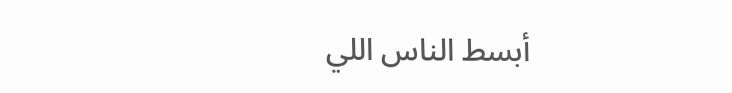أبسط الناس اللي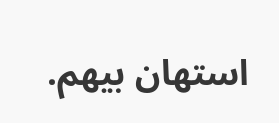استهان بيهم.